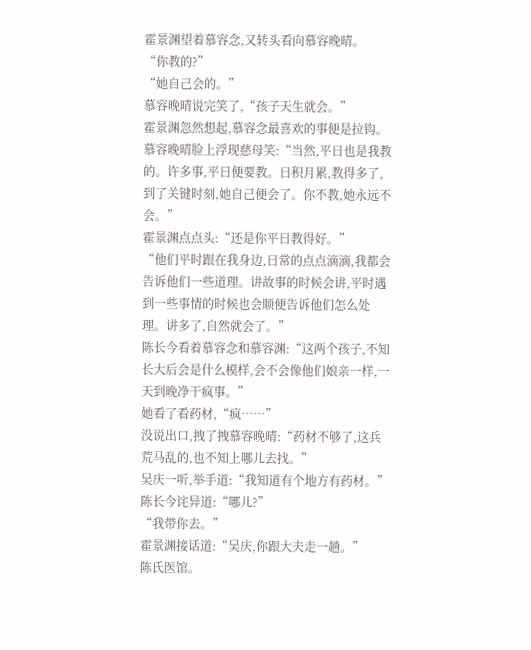霍景渊望着慕容念,又转头看向慕容晚晴。
“你教的?”
“她自己会的。”
慕容晚晴说完笑了,“孩子天生就会。”
霍景渊忽然想起,慕容念最喜欢的事便是拉钩。
慕容晚晴脸上浮现慈母笑:“当然,平日也是我教的。许多事,平日便要教。日积月累,教得多了,到了关键时刻,她自己便会了。你不教,她永远不会。”
霍景渊点点头:“还是你平日教得好。”
“他们平时跟在我身边,日常的点点滴滴,我都会告诉他们一些道理。讲故事的时候会讲,平时遇到一些事情的时候也会顺便告诉他们怎么处理。讲多了,自然就会了。”
陈长今看着慕容念和慕容渊:“这两个孩子,不知长大后会是什么模样,会不会像他们娘亲一样,一天到晚净干疯事。”
她看了看药材,“疯……”
没说出口,拽了拽慕容晚晴:“药材不够了,这兵荒马乱的,也不知上哪儿去找。”
吴庆一听,举手道:“我知道有个地方有药材。”
陈长今诧异道:“哪儿?”
“我带你去。”
霍景渊接话道:“吴庆,你跟大夫走一趟。”
陈氏医馆。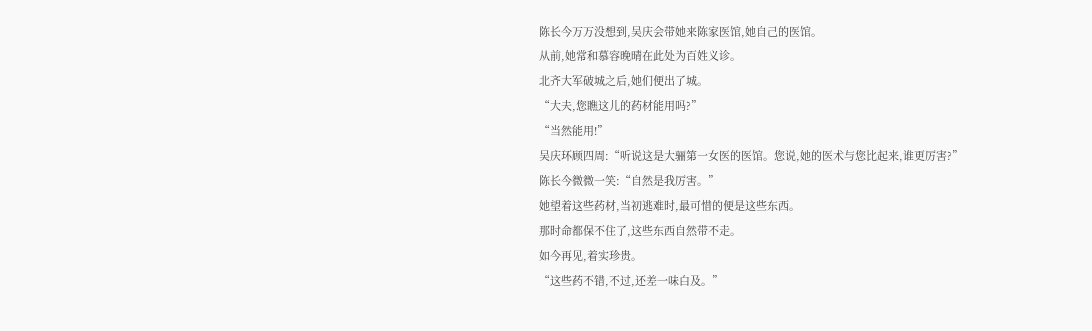陈长今万万没想到,吴庆会带她来陈家医馆,她自己的医馆。
从前,她常和慕容晚晴在此处为百姓义诊。
北齐大军破城之后,她们便出了城。
“大夫,您瞧这儿的药材能用吗?”
“当然能用!”
吴庆环顾四周:“听说这是大骊第一女医的医馆。您说,她的医术与您比起来,谁更厉害?”
陈长今微微一笑:“自然是我厉害。”
她望着这些药材,当初逃难时,最可惜的便是这些东西。
那时命都保不住了,这些东西自然带不走。
如今再见,着实珍贵。
“这些药不错,不过,还差一味白及。”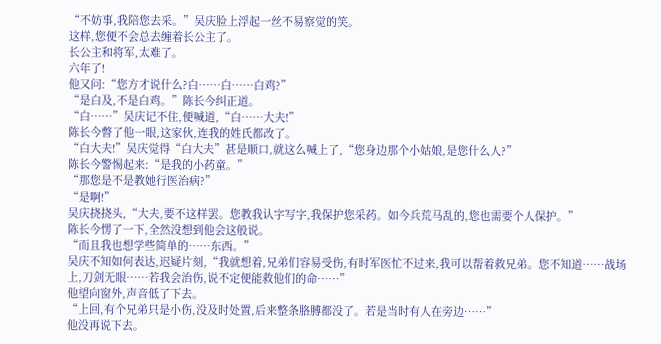“不妨事,我陪您去采。”吴庆脸上浮起一丝不易察觉的笑。
这样,您便不会总去缠着长公主了。
长公主和将军,太难了。
六年了!
他又问:“您方才说什么?白……白……白鸡?”
“是白及,不是白鸡。”陈长今纠正道。
“白……”吴庆记不住,便喊道,“白……大夫!”
陈长今瞥了他一眼,这家伙,连我的姓氏都改了。
“白大夫!”吴庆觉得“白大夫”甚是顺口,就这么喊上了,“您身边那个小姑娘,是您什么人?”
陈长今警惕起来:“是我的小药童。”
“那您是不是教她行医治病?”
“是啊!”
吴庆挠挠头,“大夫,要不这样罢。您教我认字写字,我保护您采药。如今兵荒马乱的,您也需要个人保护。”
陈长今愣了一下,全然没想到他会这般说。
“而且我也想学些简单的……东西。”
吴庆不知如何表达,迟疑片刻,“我就想着,兄弟们容易受伤,有时军医忙不过来,我可以帮着救兄弟。您不知道……战场上,刀剑无眼……若我会治伤,说不定便能救他们的命……”
他望向窗外,声音低了下去。
“上回,有个兄弟只是小伤,没及时处置,后来整条胳膊都没了。若是当时有人在旁边……”
他没再说下去。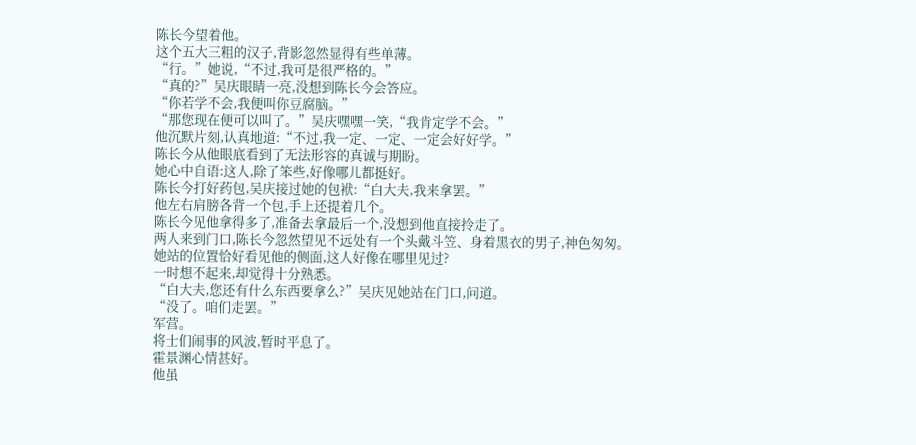陈长今望着他。
这个五大三粗的汉子,背影忽然显得有些单薄。
“行。”她说,“不过,我可是很严格的。”
“真的?”吴庆眼睛一亮,没想到陈长今会答应。
“你若学不会,我便叫你豆腐脑。”
“那您现在便可以叫了。”吴庆嘿嘿一笑,“我肯定学不会。”
他沉默片刻,认真地道:“不过,我一定、一定、一定会好好学。”
陈长今从他眼底看到了无法形容的真诚与期盼。
她心中自语:这人,除了笨些,好像哪儿都挺好。
陈长今打好药包,吴庆接过她的包袱:“白大夫,我来拿罢。”
他左右肩膀各背一个包,手上还提着几个。
陈长今见他拿得多了,准备去拿最后一个,没想到他直接拎走了。
两人来到门口,陈长今忽然望见不远处有一个头戴斗笠、身着黑衣的男子,神色匆匆。
她站的位置恰好看见他的侧面,这人好像在哪里见过?
一时想不起来,却觉得十分熟悉。
“白大夫,您还有什么东西要拿么?”吴庆见她站在门口,问道。
“没了。咱们走罢。”
军营。
将士们闹事的风波,暂时平息了。
霍景渊心情甚好。
他虽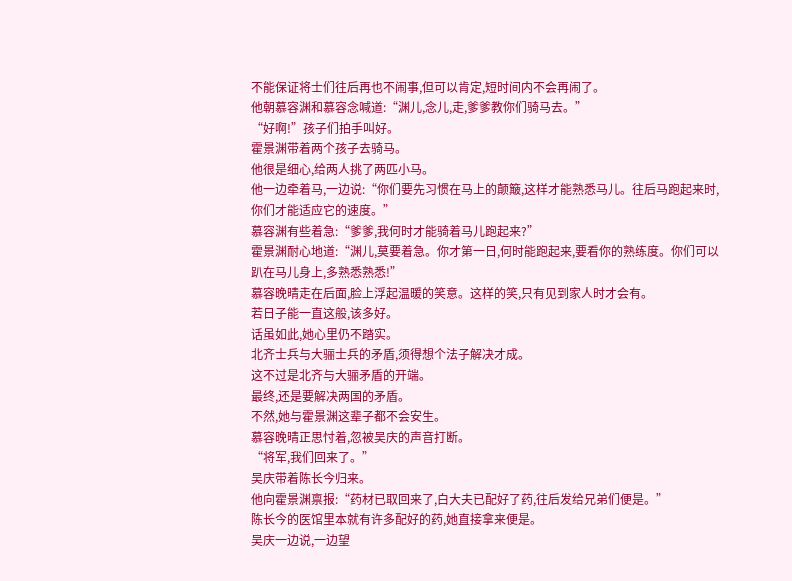不能保证将士们往后再也不闹事,但可以肯定,短时间内不会再闹了。
他朝慕容渊和慕容念喊道:“渊儿,念儿,走,爹爹教你们骑马去。”
“好啊!”孩子们拍手叫好。
霍景渊带着两个孩子去骑马。
他很是细心,给两人挑了两匹小马。
他一边牵着马,一边说:“你们要先习惯在马上的颠簸,这样才能熟悉马儿。往后马跑起来时,你们才能适应它的速度。”
慕容渊有些着急:“爹爹,我何时才能骑着马儿跑起来?”
霍景渊耐心地道:“渊儿,莫要着急。你才第一日,何时能跑起来,要看你的熟练度。你们可以趴在马儿身上,多熟悉熟悉!”
慕容晚晴走在后面,脸上浮起温暖的笑意。这样的笑,只有见到家人时才会有。
若日子能一直这般,该多好。
话虽如此,她心里仍不踏实。
北齐士兵与大骊士兵的矛盾,须得想个法子解决才成。
这不过是北齐与大骊矛盾的开端。
最终,还是要解决两国的矛盾。
不然,她与霍景渊这辈子都不会安生。
慕容晚晴正思忖着,忽被吴庆的声音打断。
“将军,我们回来了。”
吴庆带着陈长今归来。
他向霍景渊禀报:“药材已取回来了,白大夫已配好了药,往后发给兄弟们便是。”
陈长今的医馆里本就有许多配好的药,她直接拿来便是。
吴庆一边说,一边望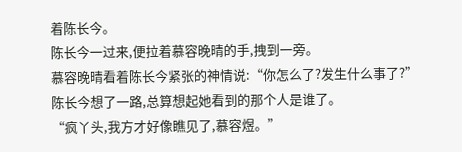着陈长今。
陈长今一过来,便拉着慕容晚晴的手,拽到一旁。
慕容晚晴看着陈长今紧张的神情说:“你怎么了?发生什么事了?”
陈长今想了一路,总算想起她看到的那个人是谁了。
“疯丫头,我方才好像瞧见了,慕容煜。”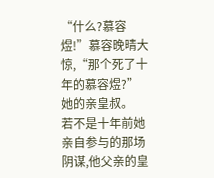“什么?慕容煜!”慕容晚晴大惊,“那个死了十年的慕容煜?”
她的亲皇叔。
若不是十年前她亲自参与的那场阴谋,他父亲的皇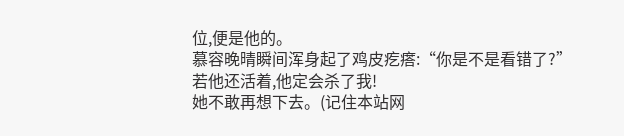位,便是他的。
慕容晚晴瞬间浑身起了鸡皮疙瘩:“你是不是看错了?”
若他还活着,他定会杀了我!
她不敢再想下去。(记住本站网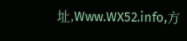址,Www.WX52.info,方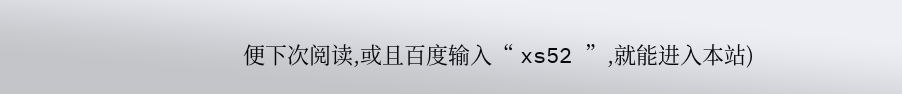便下次阅读,或且百度输入“ xs52 ”,就能进入本站)